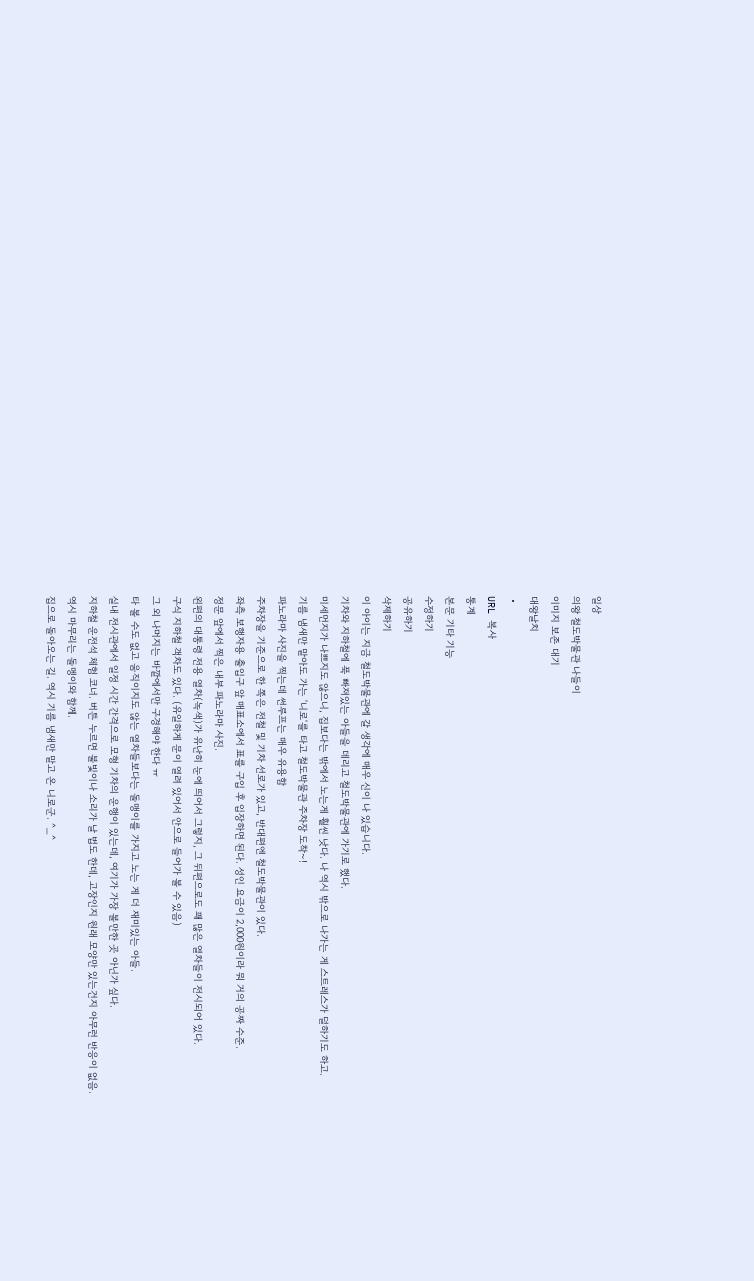일상
의왕 철도박물관 나들이
이미지 보존 대기
대왕날치
・
URL 복사
통계
본문 기타 기능
수정하기
공유하기
삭제하기
이 아이는 지금 철도박물관에 갈 생각에 매우 신이 나 있습니다.
기차와 지하철에 푹 빠져있는 아들을 데리고 철도박물관에 가기로 했다.
미세먼지가 나쁘지도 않으니, 집보다는 밖에서 노는게 훨씬 낫다. 나 역시 밖으로 나가는 게 스트레스가 덜하기도 하고.
기름 냄새만 맡아도 가는 '니로'를 타고 철도박물관 주차장 도착~!
파노라마 사진을 찍는데 썬루프는 매우 유용함
주차장을 기준으로 한 쪽은 전철 및 기차 선로가 있고, 반대편엔 철도박물관이 있다.
좌측 보행자용 출입구 앞 매표소에서 표를 구입 후 입장하면 된다. 성인 요금이 2,000원이라 뭐 거의 공짜 수준.
정문 앞에서 찍은 내부 파노라마 사진.
왼편의 대통령 전용 열차(녹색)가 유난히 눈에 띄어서 그렇지, 그 뒤편으로도 꽤 많은 열차들이 전시되어 있다.
구식 지하철 객차도 있다. (유일하게 문이 열려 있어서 안으로 들어가 볼 수 있음)
그 외 나머지는 바깥에서만 구경해야 한다 ㅠ
타 볼 수도 없고 움직이지도 않는 열차들보다는 돌맹이를 가지고 노는 게 더 재미있는 아들.
실내 전시관에서 일정 시간 간격으로 모형 기차의 운행이 있는데, 여기가 가장 볼만한 곳 아닌가 싶다.
지하철 운전석 체험 코너. 버튼 누르면 불빛이나 소리가 날 법도 한데, 고장인지 원래 모양만 있는건지 아무런 반응이 없음.
역시 마무리는 돌멩이와 함께.
집으로 돌아오는 길. 역시 기름 냄새만 맡고 온 니로군. ^_^